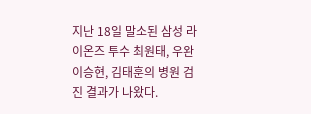지난 18일 말소된 삼성 라이온즈 투수 최원태, 우완 이승현, 김태훈의 병원 검진 결과가 나왔다.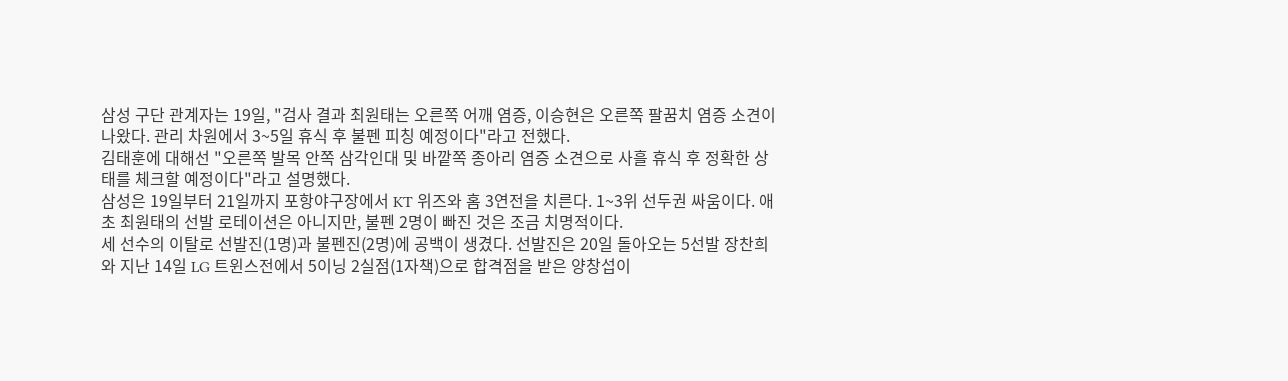삼성 구단 관계자는 19일, "검사 결과 최원태는 오른쪽 어깨 염증, 이승현은 오른쪽 팔꿈치 염증 소견이 나왔다. 관리 차원에서 3~5일 휴식 후 불펜 피칭 예정이다"라고 전했다.
김태훈에 대해선 "오른쪽 발목 안쪽 삼각인대 및 바깥쪽 종아리 염증 소견으로 사흘 휴식 후 정확한 상태를 체크할 예정이다"라고 설명했다.
삼성은 19일부터 21일까지 포항야구장에서 KT 위즈와 홈 3연전을 치른다. 1~3위 선두권 싸움이다. 애초 최원태의 선발 로테이션은 아니지만, 불펜 2명이 빠진 것은 조금 치명적이다.
세 선수의 이탈로 선발진(1명)과 불펜진(2명)에 공백이 생겼다. 선발진은 20일 돌아오는 5선발 장찬희와 지난 14일 LG 트윈스전에서 5이닝 2실점(1자책)으로 합격점을 받은 양창섭이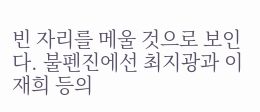빈 자리를 메울 것으로 보인다. 불펜진에선 최지광과 이재희 등의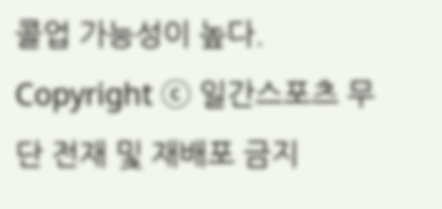콜업 가능성이 높다.
Copyright ⓒ 일간스포츠 무단 전재 및 재배포 금지